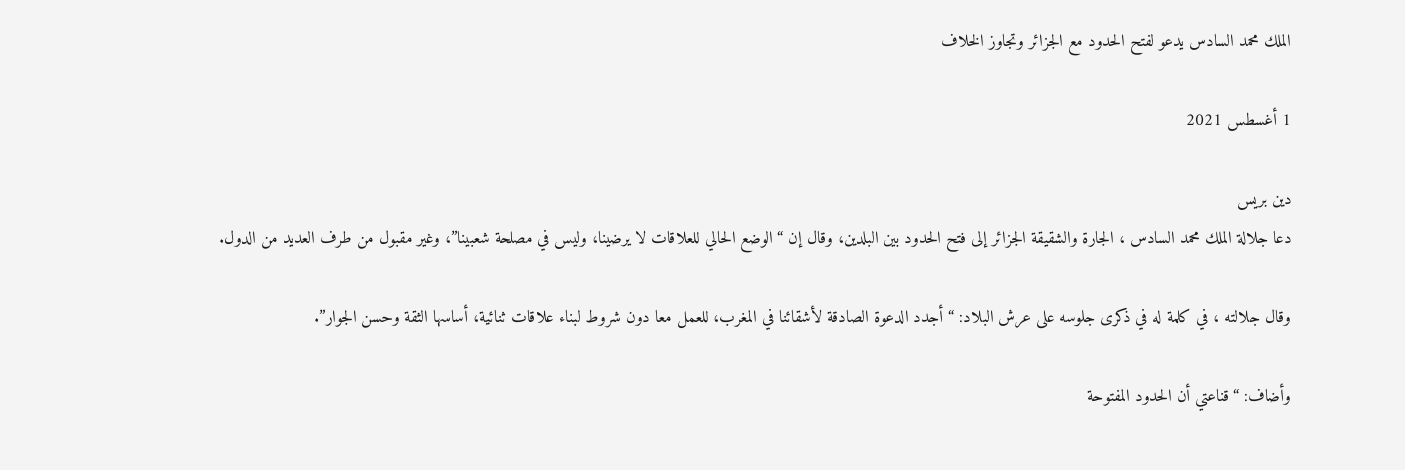الملك محمد السادس يدعو لفتح الحدود مع الجزائر وتجاوز الخلاف

1 أغسطس 2021

دين بريس
دعا جلالة الملك محمد السادس ، الجارة والشقيقة الجزائر إلى فتح الحدود بين البلدين، وقال إن “الوضع الحالي للعلاقات لا يرضينا، وليس في مصلحة شعبينا”، وغير مقبول من طرف العديد من الدول.

وقال جلالته ، في كلمة له في ذكرى جلوسه على عرش البلاد: “أجدد الدعوة الصادقة لأشقائنا في المغرب، للعمل معا دون شروط لبناء علاقات ثنائية، أساسها الثقة وحسن الجوار”.

وأضاف: “قناعتي أن الحدود المفتوحة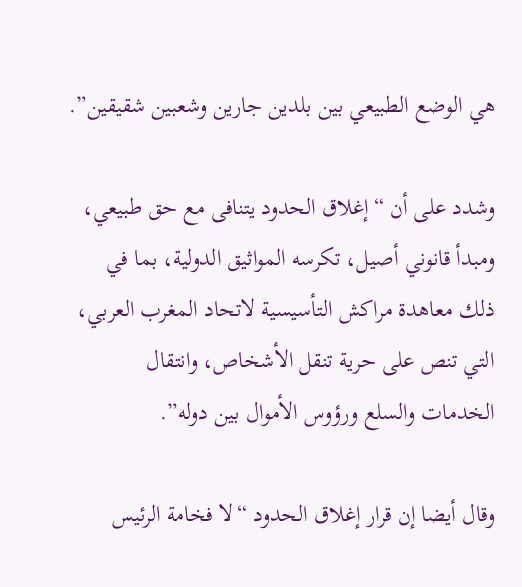هي الوضع الطبيعي بين بلدين جارين وشعبين شقيقين”.

وشدد على أن “إغلاق الحدود يتنافى مع حق طبيعي، ومبدأ قانوني أصيل، تكرسه المواثيق الدولية، بما في ذلك معاهدة مراكش التأسيسية لاتحاد المغرب العربي، التي تنص على حرية تنقل الأشخاص، وانتقال الخدمات والسلع ورؤوس الأموال بين دوله”.

وقال أيضا إن قرار إغلاق الحدود “لا فخامة الرئيس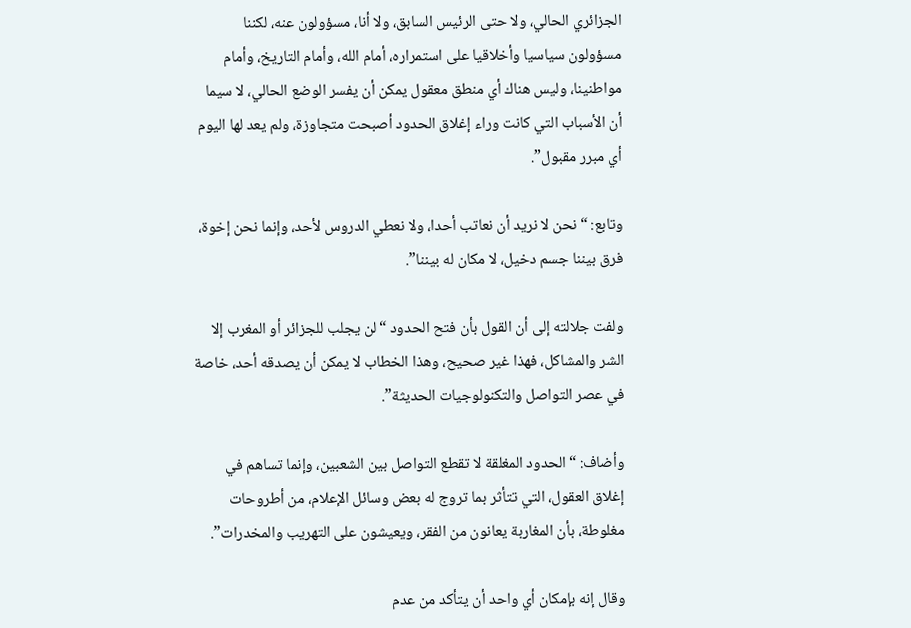الجزائري الحالي، ولا حتى الرئيس السابق، ولا أنا، مسؤولون عنه، لكننا مسؤولون سياسيا وأخلاقيا على استمراره، أمام الله، وأمام التاريخ، وأمام مواطنينا، وليس هناك أي منطق معقول يمكن أن يفسر الوضع الحالي، لا سيما أن الأسباب التي كانت وراء إغلاق الحدود أصبحت متجاوزة، ولم يعد لها اليوم أي مبرر مقبول”.

وتابع: “نحن لا نريد أن نعاتب أحدا، ولا نعطي الدروس لأحد، وإنما نحن إخوة، فرق بيننا جسم دخيل، لا مكان له بيننا”.

ولفت جلالته إلى أن القول بأن فتح الحدود “لن يجلب للجزائر أو المغرب إلا الشر والمشاكل، فهذا غير صحيح، وهذا الخطاب لا يمكن أن يصدقه أحد، خاصة في عصر التواصل والتكنولوجيات الحديثة”.

وأضاف: “الحدود المغلقة لا تقطع التواصل بين الشعبين، وإنما تساهم في إغلاق العقول، التي تتأثر بما تروج له بعض وسائل الإعلام، من أطروحات مغلوطة، بأن المغاربة يعانون من الفقر، ويعيشون على التهريب والمخدرات”.

وقال إنه بإمكان أي واحد أن يتأكد من عدم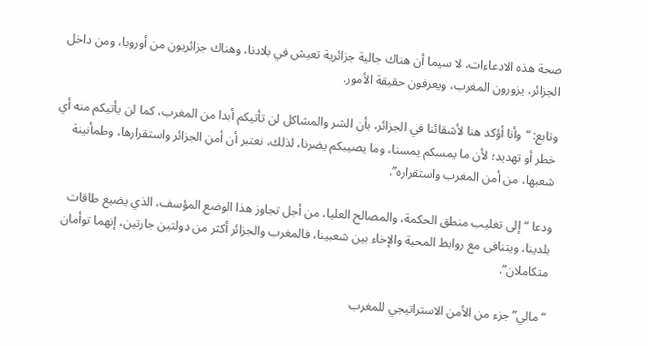صحة هذه الادعاءات، لا سيما أن هناك جالية جزائرية تعيش في بلادنا، وهناك جزائريون من أوروبا، ومن داخل الجزائر، يزورون المغرب، ويعرفون حقيقة الأمور.

وتابع: “وأنا أؤكد هنا لأشقائنا في الجزائر، بأن الشر والمشاكل لن تأتيكم أبدا من المغرب، كما لن یأتيکم منه أي خطر أو تهديد؛ لأن ما يمسكم يمسنا، وما يصيبكم يضرنا، لذلك، نعتبر أن أمن الجزائر واستقرارها، وطمأنينة شعبها، من أمن المغرب واستقراره”.

ودعا “إلى تغليب منطق الحكمة، والمصالح العليا، من أجل تجاوز هذا الوضع المؤسف، الذي يضيع طاقات بلدينا، ويتنافى مع روابط المحبة والإخاء بين شعبينا، فالمغرب والجزائر أكثر من دولتين جارتين، إنهما توأمان متكاملان”.

“مالي” جزء من الأمن الاستراتيجي للمغرب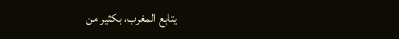يتابع المغرب، بكثير من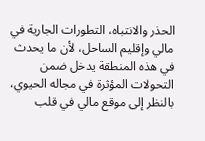الحذر والانتباه، التطورات الجارية في مالي وإقليم الساحل، لأن ما يحدث في هذه المنطقة يدخل ضمن التحولات المؤثرة في مجاله الحيوي، بالنظر إلى موقع مالي في قلب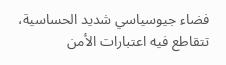فضاء جيوسياسي شديد الحساسية، تتقاطع فيه اعتبارات الأمن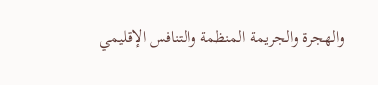والهجرة والجريمة المنظمة والتنافس الإقليمي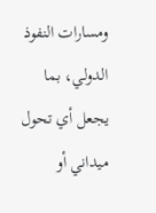ومسارات النفوذ الدولي، بما يجعل أي تحول ميداني أو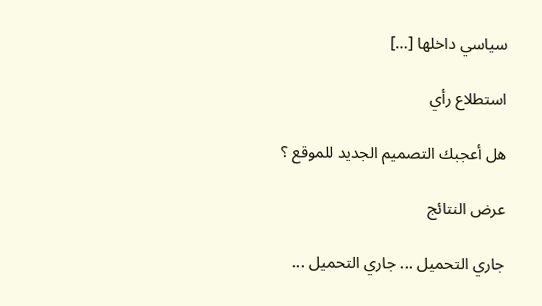سياسي داخلها […]

استطلاع رأي

هل أعجبك التصميم الجديد للموقع ؟

عرض النتائج

جاري التحميل ... جاري التحميل ...